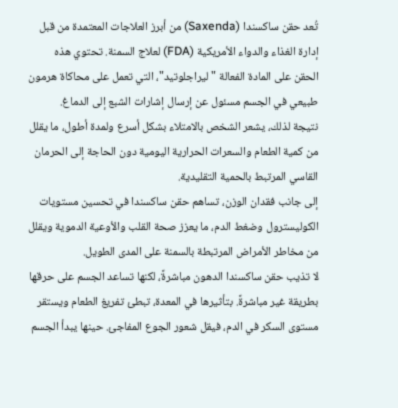تُعد حقن ساكسندا (Saxenda) من أبرز العلاجات المعتمدة من قبل إدارة الغذاء والدواء الأمريكية (FDA) لعلاج السمنة. تحتوي هذه الحقن على المادة الفعالة "ليراجلوتيد"، التي تعمل على محاكاة هرمون طبيعي في الجسم مسئول عن إرسال إشارات الشبع إلى الدماغ.
نتيجة لذلك، يشعر الشخص بالامتلاء بشكل أسرع ولمدة أطول، ما يقلل من كمية الطعام والسعرات الحرارية اليومية دون الحاجة إلى الحرمان القاسي المرتبط بالحمية التقليدية.
إلى جانب فقدان الوزن، تساهم حقن ساكسندا في تحسين مستويات الكوليسترول وضغط الدم، ما يعزز صحة القلب والأوعية الدموية ويقلل من مخاطر الأمراض المرتبطة بالسمنة على المدى الطويل.
لا تذيب حقن ساكسندا الدهون مباشرةً، لكنها تساعد الجسم على حرقها بطريقة غير مباشرةً. بتأثيرها في المعدة، تبطئ تفريغ الطعام ويستقر مستوى السكر في الدم، فيقل شعور الجوع المفاجئ. حينها يبدأ الجسم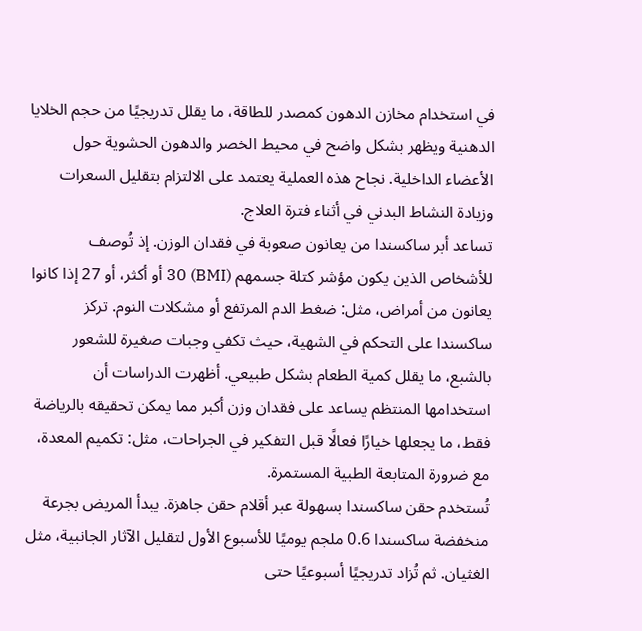في استخدام مخازن الدهون كمصدر للطاقة، ما يقلل تدريجيًا من حجم الخلايا الدهنية ويظهر بشكل واضح في محيط الخصر والدهون الحشوية حول الأعضاء الداخلية. نجاح هذه العملية يعتمد على الالتزام بتقليل السعرات وزيادة النشاط البدني في أثناء فترة العلاج.
تساعد أبر ساكسندا من يعانون صعوبة في فقدان الوزن. إذ تُوصف للأشخاص الذين يكون مؤشر كتلة جسمهم (BMI) 30 أو أكثر، أو 27 إذا كانوا يعانون من أمراض، مثل: ضغط الدم المرتفع أو مشكلات النوم. تركز ساكسندا على التحكم في الشهية، حيث تكفي وجبات صغيرة للشعور بالشبع، ما يقلل كمية الطعام بشكل طبيعي. أظهرت الدراسات أن استخدامها المنتظم يساعد على فقدان وزن أكبر مما يمكن تحقيقه بالرياضة فقط، ما يجعلها خيارًا فعالًا قبل التفكير في الجراحات، مثل: تكميم المعدة، مع ضرورة المتابعة الطبية المستمرة.
تُستخدم حقن ساكسندا بسهولة عبر أقلام حقن جاهزة. يبدأ المريض بجرعة منخفضة ساكسندا 0.6 ملجم يوميًا للأسبوع الأول لتقليل الآثار الجانبية، مثل الغثيان. ثم تُزاد تدريجيًا أسبوعيًا حتى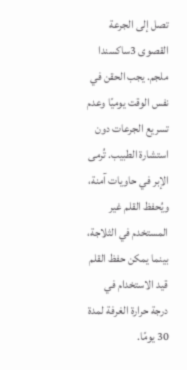تصل إلى الجرعة القصوى 3ساكسندا ملجم. يجب الحقن في نفس الوقت يوميًا وعدم تسريع الجرعات دون استشارة الطبيب. تُرمى الإبر في حاويات آمنة، ويُحفظ القلم غير المستخدم في الثلاجة، بينما يمكن حفظ القلم قيد الاستخدام في درجة حرارة الغرفة لمدة 30 يومًا.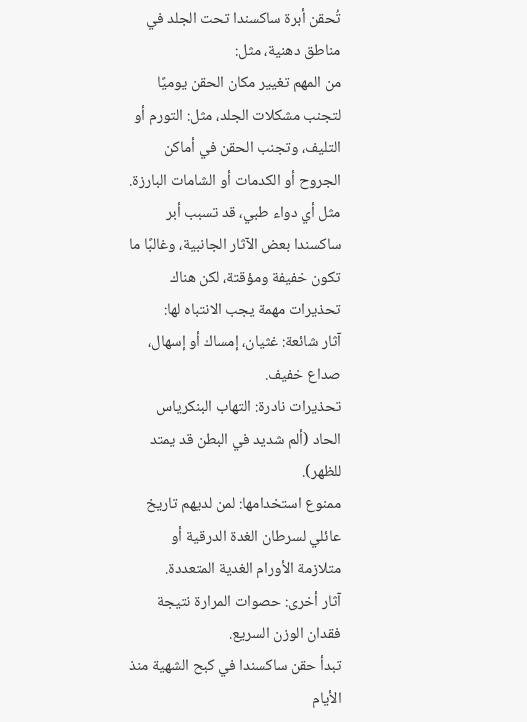تُحقن أبرة ساكسندا تحت الجلد في مناطق دهنية، مثل:
من المهم تغيير مكان الحقن يوميًا لتجنب مشكلات الجلد، مثل: التورم أو التليف، وتجنب الحقن في أماكن الجروح أو الكدمات أو الشامات البارزة.
مثل أي دواء طبي، قد تسبب أبر ساكسندا بعض الآثار الجانبية، وغالبًا ما تكون خفيفة ومؤقتة، لكن هناك تحذيرات مهمة يجب الانتباه لها:
آثار شائعة: غثيان، إمساك أو إسهال، صداع خفيف.
تحذيرات نادرة: التهاب البنكرياس الحاد (ألم شديد في البطن قد يمتد للظهر).
ممنوع استخدامها: لمن لديهم تاريخ عائلي لسرطان الغدة الدرقية أو متلازمة الأورام الغدية المتعددة.
آثار أخرى: حصوات المرارة نتيجة فقدان الوزن السريع.
تبدأ حقن ساكسندا في كبح الشهية منذ الأيام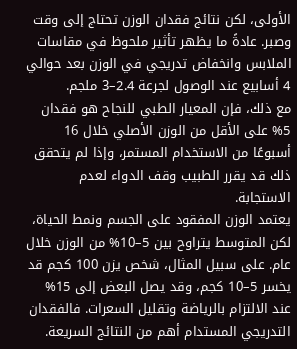الأولى، لكن نتائج فقدان الوزن تحتاج إلى وقت وصبر. عادةً ما يظهر تأثير ملحوظ في مقاسات الملابس وانخفاض تدريجي في الوزن بعد حوالي 4 أسابيع عند الوصول لجرعة 2.4–3 ملجم.
مع ذلك، فإن المعيار الطبي للنجاح هو فقدان 5% على الأقل من الوزن الأصلي خلال 16 أسبوعًا من الاستخدام المستمر، وإذا لم يتحقق ذلك قد يقرر الطبيب وقف الدواء لعدم الاستجابة.
يعتمد الوزن المفقود على الجسم ونمط الحياة، لكن المتوسط يتراوح بين 5–10% من الوزن خلال عام. على سبيل المثال، شخص يزن 100 كجم قد يخسر 5–10 كجم، وقد يصل البعض إلى 15% عند الالتزام بالرياضة وتقليل السعرات. فالفقدان التدريجي المستدام أهم من النتائج السريعة.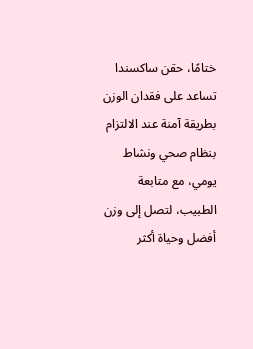ختامًا، حقن ساكسندا تساعد على فقدان الوزن بطريقة آمنة عند الالتزام بنظام صحي ونشاط يومي، مع متابعة الطبيب، لتصل إلى وزن أفضل وحياة أكثر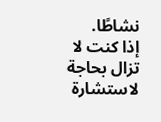نشاطًا.
إذا كنت لا تزال بحاجة لاستشارة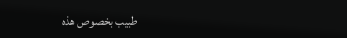طبيب بخصوص هذه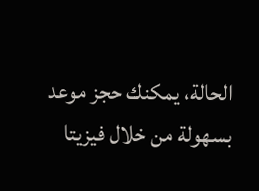الحالة، يمكنك حجز موعد بسهولة من خلال فيزيتا